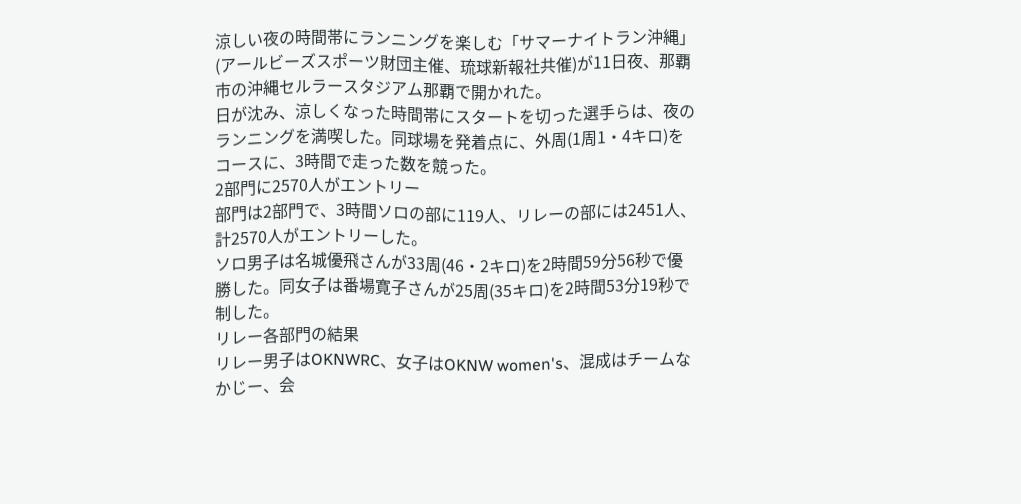涼しい夜の時間帯にランニングを楽しむ「サマーナイトラン沖縄」(アールビーズスポーツ財団主催、琉球新報社共催)が11日夜、那覇市の沖縄セルラースタジアム那覇で開かれた。
日が沈み、涼しくなった時間帯にスタートを切った選手らは、夜のランニングを満喫した。同球場を発着点に、外周(1周1・4キロ)をコースに、3時間で走った数を競った。
2部門に2570人がエントリー
部門は2部門で、3時間ソロの部に119人、リレーの部には2451人、計2570人がエントリーした。
ソロ男子は名城優飛さんが33周(46・2キロ)を2時間59分56秒で優勝した。同女子は番場寛子さんが25周(35キロ)を2時間53分19秒で制した。
リレー各部門の結果
リレー男子はOKNWRC、女子はOKNW women's、混成はチームなかじー、会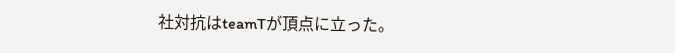社対抗はteamTが頂点に立った。